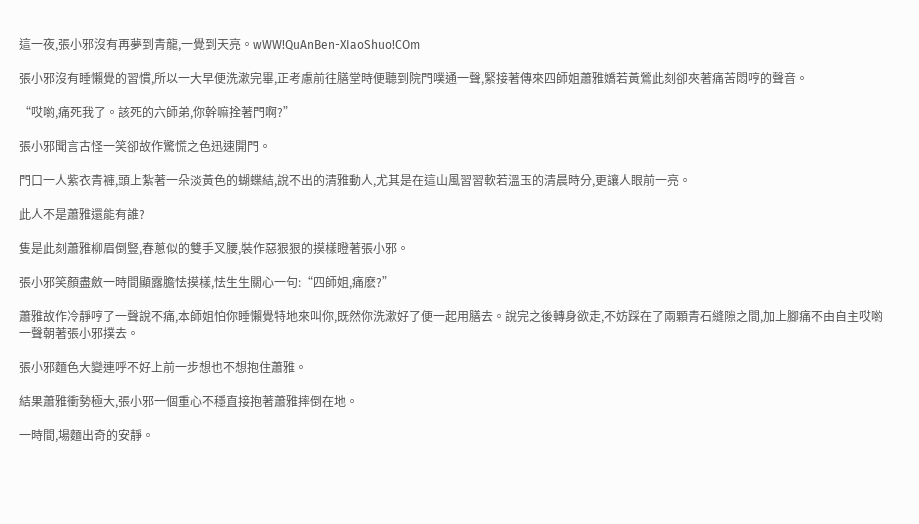這一夜,張小邪沒有再夢到青龍,一覺到天亮。wWW!QuAnBen-XIaoShuo!COm

張小邪沒有睡懶覺的習慣,所以一大早便洗漱完畢,正考慮前往膳堂時便聽到院門噗通一聲,緊接著傳來四師姐蕭雅嬌若黃鶯此刻卻夾著痛苦悶哼的聲音。

“哎喲,痛死我了。該死的六師弟,你幹嘛拴著門啊?”

張小邪聞言古怪一笑卻故作驚慌之色迅速開門。

門口一人紫衣青褲,頭上紮著一朵淡黃色的蝴蝶結,說不出的清雅動人,尤其是在這山風習習軟若溫玉的清晨時分,更讓人眼前一亮。

此人不是蕭雅還能有誰?

隻是此刻蕭雅柳眉倒豎,春蔥似的雙手叉腰,裝作惡狠狠的摸樣瞪著張小邪。

張小邪笑顏盡斂一時間顯露膽怯摸樣,怯生生關心一句:“四師姐,痛麽?”

蕭雅故作冷靜哼了一聲說不痛,本師姐怕你睡懶覺特地來叫你,既然你洗漱好了便一起用膳去。說完之後轉身欲走,不妨踩在了兩顆青石縫隙之間,加上腳痛不由自主哎喲一聲朝著張小邪撲去。

張小邪麵色大變連呼不好上前一步想也不想抱住蕭雅。

結果蕭雅衝勢極大,張小邪一個重心不穩直接抱著蕭雅摔倒在地。

一時間,場麵出奇的安靜。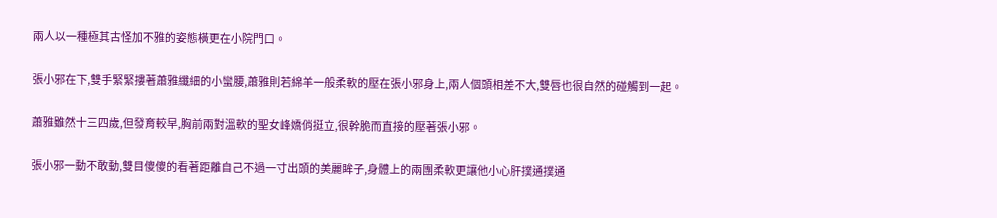兩人以一種極其古怪加不雅的姿態橫更在小院門口。

張小邪在下,雙手緊緊摟著蕭雅纖細的小蠻腰,蕭雅則若綿羊一般柔軟的壓在張小邪身上,兩人個頭相差不大,雙唇也很自然的碰觸到一起。

蕭雅雖然十三四歲,但發育較早,胸前兩對溫軟的聖女峰嬌俏挺立,很幹脆而直接的壓著張小邪。

張小邪一動不敢動,雙目傻傻的看著距離自己不過一寸出頭的美麗眸子,身體上的兩團柔軟更讓他小心肝撲通撲通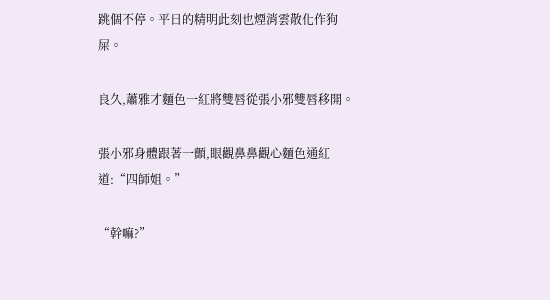跳個不停。平日的精明此刻也煙消雲散化作狗屎。

良久,蕭雅才麵色一紅將雙唇從張小邪雙唇移開。

張小邪身體跟著一顫,眼觀鼻鼻觀心麵色通紅道:“四師姐。”

“幹嘛?”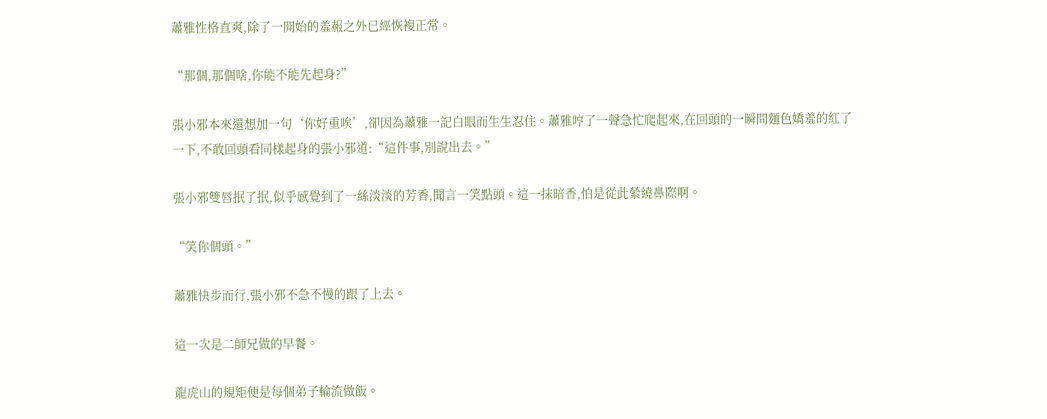蕭雅性格直爽,除了一開始的羞赧之外已經恢複正常。

“那個,那個啥,你能不能先起身?”

張小邪本來還想加一句‘你好重唉’,卻因為蕭雅一記白眼而生生忍住。蕭雅哼了一聲急忙爬起來,在回頭的一瞬間麵色嬌羞的紅了一下,不敢回頭看同樣起身的張小邪道:“這件事,別說出去。”

張小邪雙唇抿了抿,似乎感覺到了一絲淡淡的芳香,聞言一笑點頭。這一抹暗香,怕是從此縈繞鼻際啊。

“笑你個頭。”

蕭雅快步而行,張小邪不急不慢的跟了上去。

這一次是二師兄做的早餐。

龍虎山的規矩便是每個弟子輪流做飯。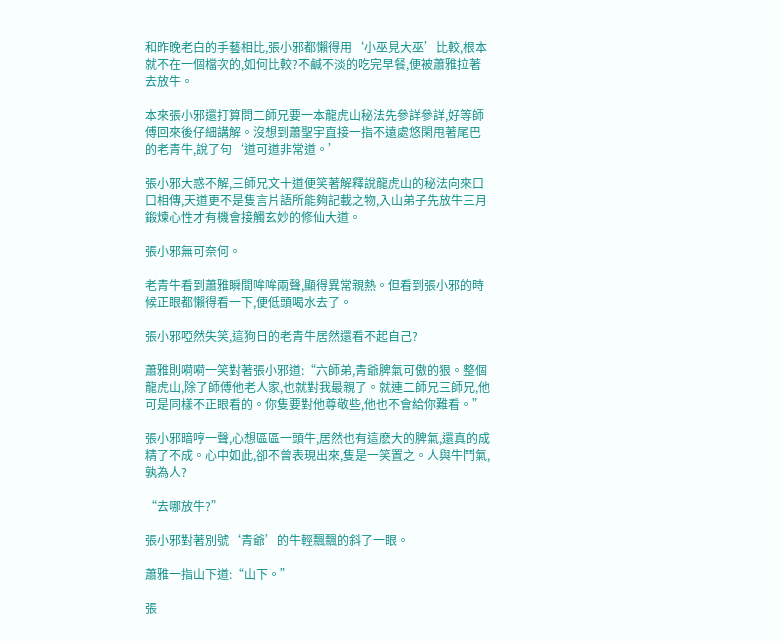和昨晚老白的手藝相比,張小邪都懶得用‘小巫見大巫’比較,根本就不在一個檔次的,如何比較?不鹹不淡的吃完早餐,便被蕭雅拉著去放牛。

本來張小邪還打算問二師兄要一本龍虎山秘法先參詳參詳,好等師傅回來後仔細講解。沒想到蕭聖宇直接一指不遠處悠閑甩著尾巴的老青牛,說了句‘道可道非常道。’

張小邪大惑不解,三師兄文十道便笑著解釋說龍虎山的秘法向來口口相傳,天道更不是隻言片語所能夠記載之物,入山弟子先放牛三月鍛煉心性才有機會接觸玄妙的修仙大道。

張小邪無可奈何。

老青牛看到蕭雅瞬間哞哞兩聲,顯得異常親熱。但看到張小邪的時候正眼都懶得看一下,便低頭喝水去了。

張小邪啞然失笑,這狗日的老青牛居然還看不起自己?

蕭雅則嗬嗬一笑對著張小邪道:“六師弟,青爺脾氣可傲的狠。整個龍虎山,除了師傅他老人家,也就對我最親了。就連二師兄三師兄,他可是同樣不正眼看的。你隻要對他尊敬些,他也不會給你難看。”

張小邪暗哼一聲,心想區區一頭牛,居然也有這麽大的脾氣,還真的成精了不成。心中如此,卻不曾表現出來,隻是一笑置之。人與牛鬥氣,孰為人?

“去哪放牛?”

張小邪對著別號‘青爺’的牛輕飄飄的斜了一眼。

蕭雅一指山下道:“山下。”

張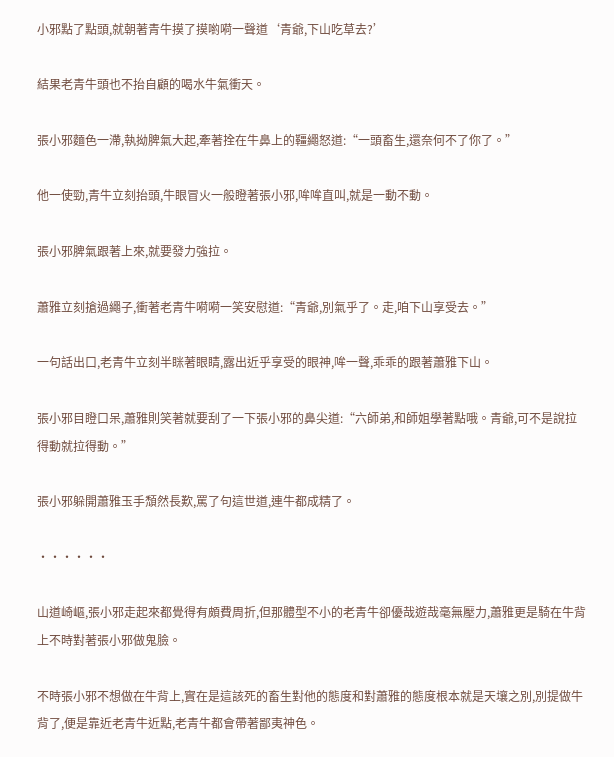小邪點了點頭,就朝著青牛摸了摸喲嗬一聲道‘青爺,下山吃草去?’

結果老青牛頭也不抬自顧的喝水牛氣衝天。

張小邪麵色一滯,執拗脾氣大起,牽著拴在牛鼻上的韁繩怒道:“一頭畜生,還奈何不了你了。”

他一使勁,青牛立刻抬頭,牛眼冒火一般瞪著張小邪,哞哞直叫,就是一動不動。

張小邪脾氣跟著上來,就要發力強拉。

蕭雅立刻搶過繩子,衝著老青牛嗬嗬一笑安慰道:“青爺,別氣乎了。走,咱下山享受去。”

一句話出口,老青牛立刻半眯著眼睛,露出近乎享受的眼神,哞一聲,乖乖的跟著蕭雅下山。

張小邪目瞪口呆,蕭雅則笑著就要刮了一下張小邪的鼻尖道:“六師弟,和師姐學著點哦。青爺,可不是說拉得動就拉得動。”

張小邪躲開蕭雅玉手頹然長歎,罵了句這世道,連牛都成精了。

······

山道崎嶇,張小邪走起來都覺得有頗費周折,但那體型不小的老青牛卻優哉遊哉毫無壓力,蕭雅更是騎在牛背上不時對著張小邪做鬼臉。

不時張小邪不想做在牛背上,實在是這該死的畜生對他的態度和對蕭雅的態度根本就是天壤之別,別提做牛背了,便是靠近老青牛近點,老青牛都會帶著鄙夷神色。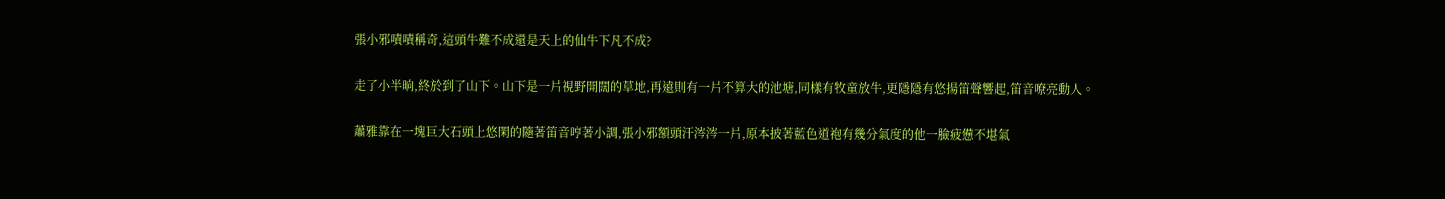張小邪嘖嘖稱奇,這頭牛難不成還是天上的仙牛下凡不成?

走了小半晌,終於到了山下。山下是一片視野開闊的草地,再遠則有一片不算大的池塘,同樣有牧童放牛,更隱隱有悠揚笛聲響起,笛音嘹亮動人。

蕭雅靠在一塊巨大石頭上悠閑的隨著笛音哼著小調,張小邪額頭汗涔涔一片,原本披著藍色道袍有幾分氣度的他一臉疲憊不堪氣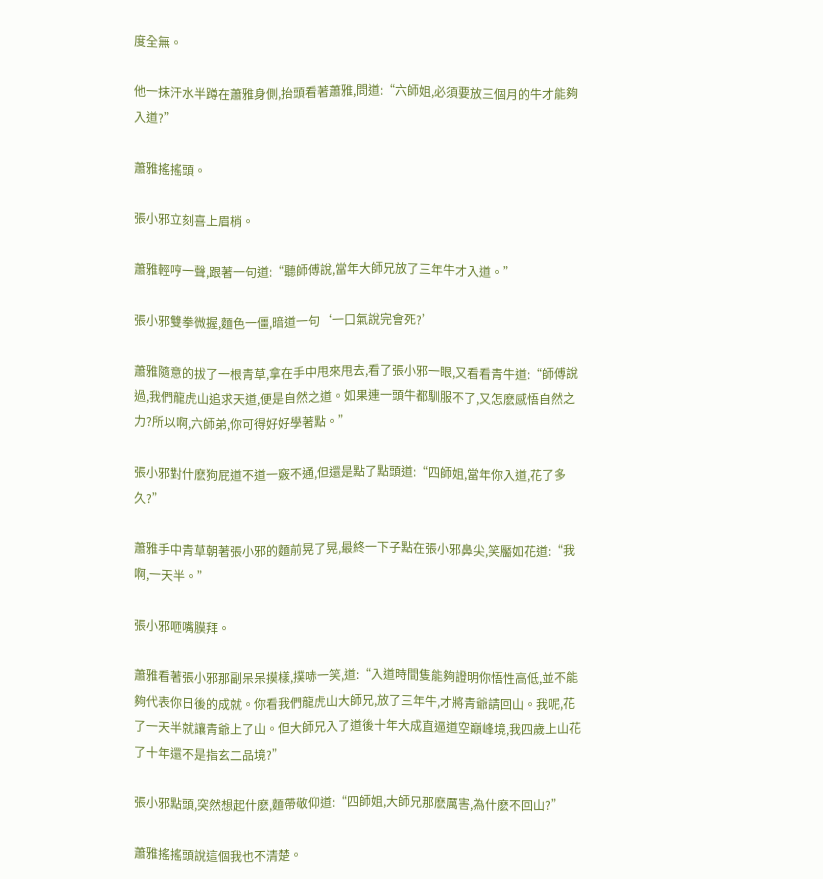度全無。

他一抹汗水半蹲在蕭雅身側,抬頭看著蕭雅,問道:“六師姐,必須要放三個月的牛才能夠入道?”

蕭雅搖搖頭。

張小邪立刻喜上眉梢。

蕭雅輕哼一聲,跟著一句道:“聽師傅說,當年大師兄放了三年牛才入道。”

張小邪雙拳微握,麵色一僵,暗道一句‘一口氣說完會死?’

蕭雅隨意的拔了一根青草,拿在手中甩來甩去,看了張小邪一眼,又看看青牛道:“師傅說過,我們龍虎山追求天道,便是自然之道。如果連一頭牛都馴服不了,又怎麽感悟自然之力?所以啊,六師弟,你可得好好學著點。”

張小邪對什麽狗屁道不道一竅不通,但還是點了點頭道:“四師姐,當年你入道,花了多久?”

蕭雅手中青草朝著張小邪的麵前晃了晃,最終一下子點在張小邪鼻尖,笑靨如花道:“我啊,一天半。”

張小邪咂嘴膜拜。

蕭雅看著張小邪那副呆呆摸樣,撲哧一笑,道:“入道時間隻能夠證明你悟性高低,並不能夠代表你日後的成就。你看我們龍虎山大師兄,放了三年牛,才將青爺請回山。我呢,花了一天半就讓青爺上了山。但大師兄入了道後十年大成直逼道空巔峰境,我四歲上山花了十年還不是指玄二品境?”

張小邪點頭,突然想起什麽,麵帶敬仰道:“四師姐,大師兄那麽厲害,為什麽不回山?”

蕭雅搖搖頭說這個我也不清楚。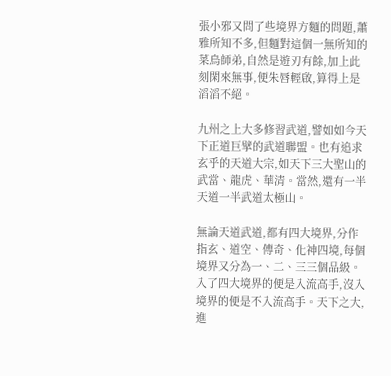張小邪又問了些境界方麵的問題,蕭雅所知不多,但麵對這個一無所知的菜鳥師弟,自然是遊刃有餘,加上此刻閑來無事,便朱唇輕啟,算得上是滔滔不絕。

九州之上大多修習武道,譬如如今天下正道巨擘的武道聯盟。也有追求玄乎的天道大宗,如天下三大聖山的武當、龍虎、華清。當然,還有一半天道一半武道太極山。

無論天道武道,都有四大境界,分作指玄、道空、傳奇、化神四境,每個境界又分為一、二、三三個品級。入了四大境界的便是入流高手,沒入境界的便是不入流高手。天下之大,進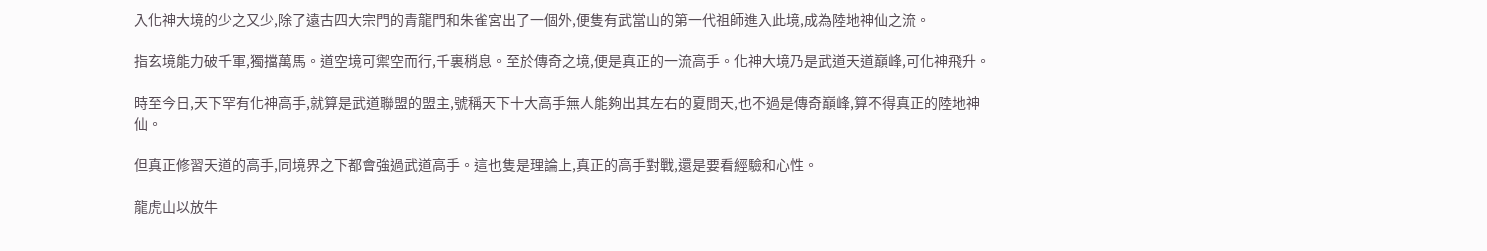入化神大境的少之又少,除了遠古四大宗門的青龍門和朱雀宮出了一個外,便隻有武當山的第一代祖師進入此境,成為陸地神仙之流。

指玄境能力破千軍,獨擋萬馬。道空境可禦空而行,千裏稍息。至於傳奇之境,便是真正的一流高手。化神大境乃是武道天道巔峰,可化神飛升。

時至今日,天下罕有化神高手,就算是武道聯盟的盟主,號稱天下十大高手無人能夠出其左右的夏問天,也不過是傳奇巔峰,算不得真正的陸地神仙。

但真正修習天道的高手,同境界之下都會強過武道高手。這也隻是理論上,真正的高手對戰,還是要看經驗和心性。

龍虎山以放牛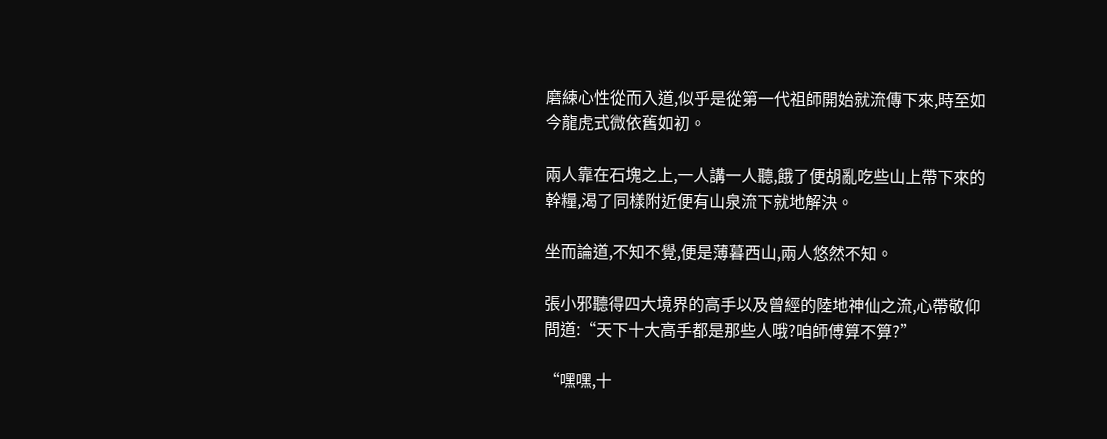磨練心性從而入道,似乎是從第一代祖師開始就流傳下來,時至如今龍虎式微依舊如初。

兩人靠在石塊之上,一人講一人聽,餓了便胡亂吃些山上帶下來的幹糧,渴了同樣附近便有山泉流下就地解決。

坐而論道,不知不覺,便是薄暮西山,兩人悠然不知。

張小邪聽得四大境界的高手以及曾經的陸地神仙之流,心帶敬仰問道:“天下十大高手都是那些人哦?咱師傅算不算?”

“嘿嘿,十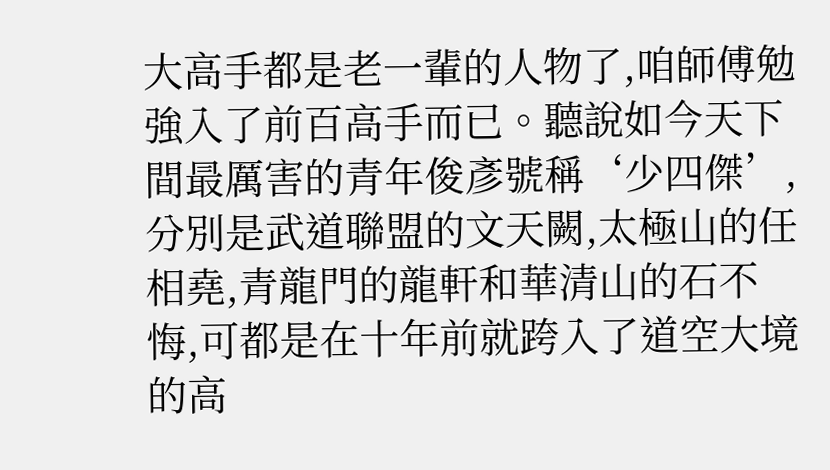大高手都是老一輩的人物了,咱師傅勉強入了前百高手而已。聽說如今天下間最厲害的青年俊彥號稱‘少四傑’,分別是武道聯盟的文天闕,太極山的任相堯,青龍門的龍軒和華清山的石不悔,可都是在十年前就跨入了道空大境的高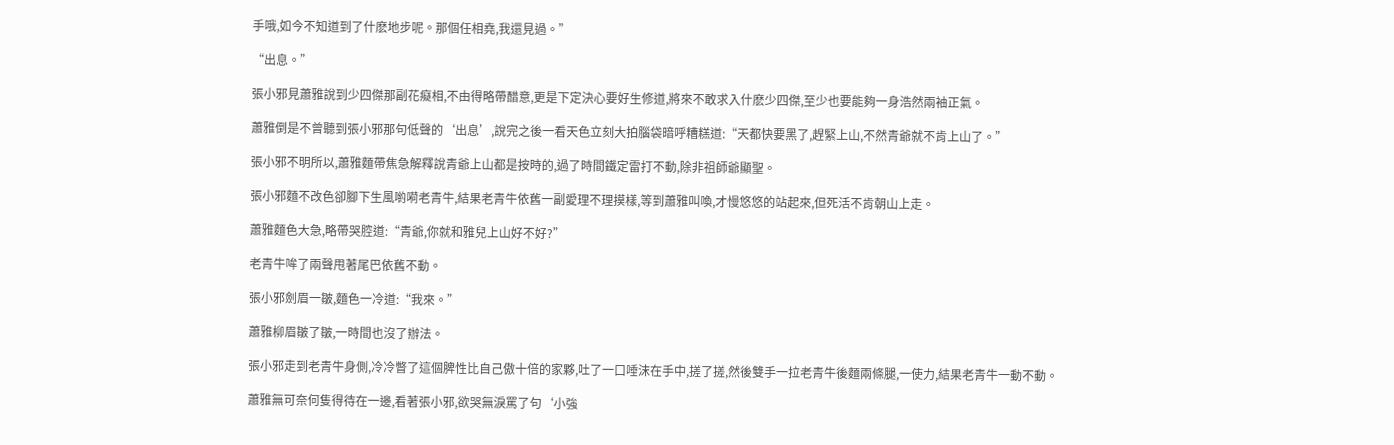手哦,如今不知道到了什麽地步呢。那個任相堯,我還見過。”

“出息。”

張小邪見蕭雅說到少四傑那副花癡相,不由得略帶醋意,更是下定決心要好生修道,將來不敢求入什麽少四傑,至少也要能夠一身浩然兩袖正氣。

蕭雅倒是不曾聽到張小邪那句低聲的‘出息’,說完之後一看天色立刻大拍腦袋暗呼糟糕道:“天都快要黑了,趕緊上山,不然青爺就不肯上山了。”

張小邪不明所以,蕭雅麵帶焦急解釋說青爺上山都是按時的,過了時間鐵定雷打不動,除非祖師爺顯聖。

張小邪麵不改色卻腳下生風喲嗬老青牛,結果老青牛依舊一副愛理不理摸樣,等到蕭雅叫喚,才慢悠悠的站起來,但死活不肯朝山上走。

蕭雅麵色大急,略帶哭腔道:“青爺,你就和雅兒上山好不好?”

老青牛哞了兩聲甩著尾巴依舊不動。

張小邪劍眉一皺,麵色一冷道:“我來。”

蕭雅柳眉皺了皺,一時間也沒了辦法。

張小邪走到老青牛身側,冷冷瞥了這個脾性比自己傲十倍的家夥,吐了一口唾沫在手中,搓了搓,然後雙手一拉老青牛後麵兩條腿,一使力,結果老青牛一動不動。

蕭雅無可奈何隻得待在一邊,看著張小邪,欲哭無淚罵了句‘小強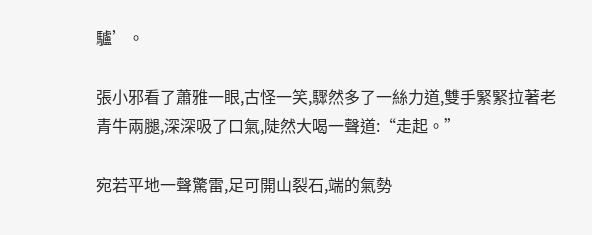驢’。

張小邪看了蕭雅一眼,古怪一笑,驟然多了一絲力道,雙手緊緊拉著老青牛兩腿,深深吸了口氣,陡然大喝一聲道:“走起。”

宛若平地一聲驚雷,足可開山裂石,端的氣勢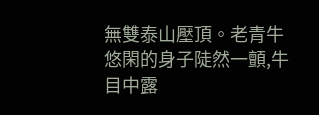無雙泰山壓頂。老青牛悠閑的身子陡然一顫,牛目中露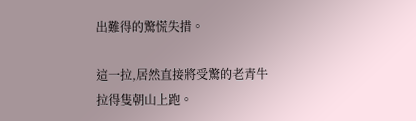出難得的驚慌失措。

這一拉,居然直接將受驚的老青牛拉得隻朝山上跑。